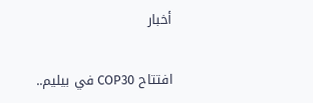أخبار

افتتاح COP30 في بيليم..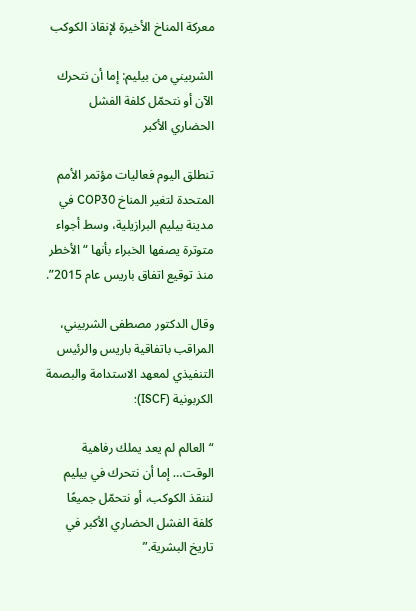معركة المناخ الأخيرة لإنقاذ الكوكب

الشربيني من بيليم: إما أن نتحرك الآن أو نتحمّل كلفة الفشل الحضاري الأكبر

تنطلق اليوم فعاليات مؤتمر الأمم المتحدة لتغير المناخ COP30 في مدينة بيليم البرازيلية، وسط أجواء متوترة يصفها الخبراء بأنها “الأخطر منذ توقيع اتفاق باريس عام 2015”.

وقال الدكتور مصطفى الشربيني، المراقب باتفاقية باريس والرئيس التنفيذي لمعهد الاستدامة والبصمة الكربونية (ISCF):

“العالم لم يعد يملك رفاهية الوقت… إما أن نتحرك في بيليم لننقذ الكوكب، أو نتحمّل جميعًا كلفة الفشل الحضاري الأكبر في تاريخ البشرية.”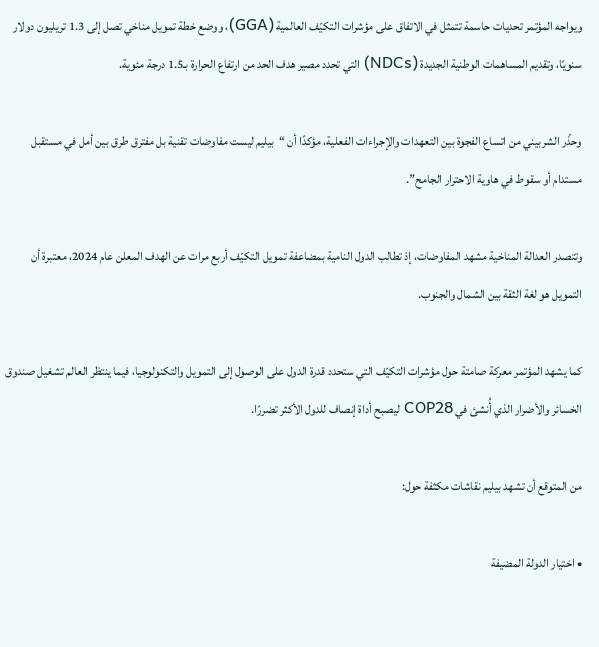ويواجه المؤتمر تحديات حاسمة تتمثل في الاتفاق على مؤشرات التكيّف العالمية (GGA)، ووضع خطة تمويل مناخي تصل إلى 1.3 تريليون دولار سنويًا، وتقديم المساهمات الوطنية الجديدة (NDCs) التي تحدد مصير هدف الحد من ارتفاع الحرارة بـ1.5 درجة مئوية.

وحذّر الشربيني من اتساع الفجوة بين التعهدات والإجراءات الفعلية، مؤكدًا أن “بيليم ليست مفاوضات تقنية بل مفترق طرق بين أمل في مستقبل مستدام أو سقوط في هاوية الاحترار الجامح”.

وتتصدر العدالة المناخية مشهد المفاوضات، إذ تطالب الدول النامية بمضاعفة تمويل التكيّف أربع مرات عن الهدف المعلن عام 2024، معتبرة أن التمويل هو لغة الثقة بين الشمال والجنوب.

كما يشهد المؤتمر معركة صامتة حول مؤشرات التكيّف التي ستحدد قدرة الدول على الوصول إلى التمويل والتكنولوجيا، فيما ينتظر العالم تشغيل صندوق الخسائر والأضرار الذي أُنشئ في COP28 ليصبح أداة إنصاف للدول الأكثر تضررًا.

من المتوقع أن تشهد بيليم نقاشات مكثفة حول:

• اختيار الدولة المضيفة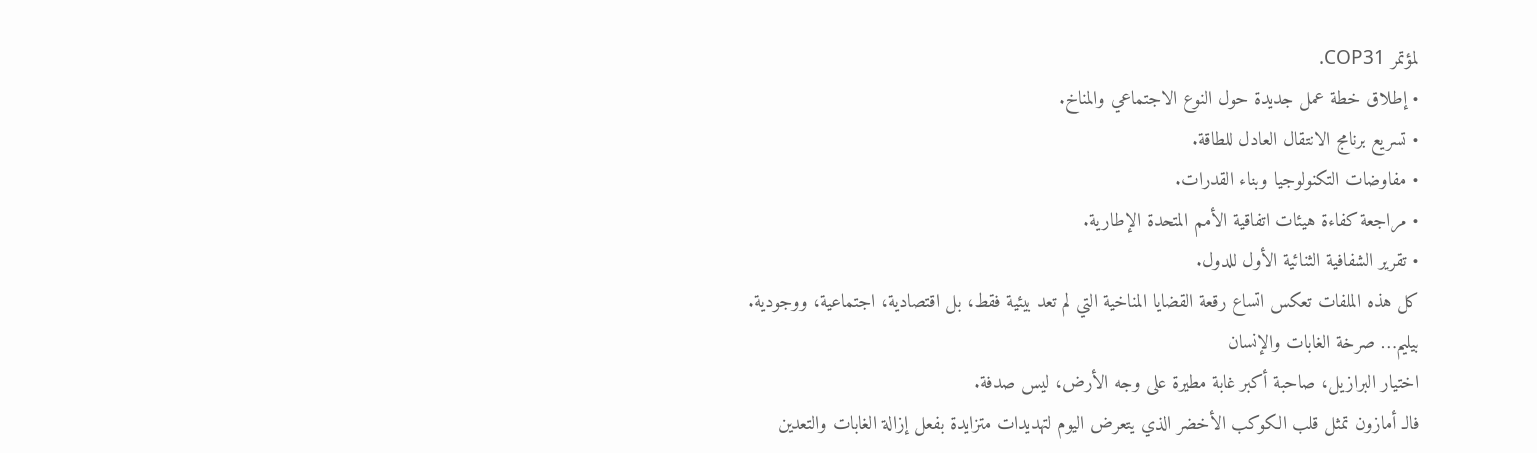لمؤتمر COP31.
• إطلاق خطة عمل جديدة حول النوع الاجتماعي والمناخ.
• تسريع برنامج الانتقال العادل للطاقة.
• مفاوضات التكنولوجيا وبناء القدرات.
• مراجعة كفاءة هيئات اتفاقية الأمم المتحدة الإطارية.
• تقرير الشفافية الثنائية الأول للدول.
كل هذه الملفات تعكس اتساع رقعة القضايا المناخية التي لم تعد بيئية فقط، بل اقتصادية، اجتماعية، ووجودية.
بيليم… صرخة الغابات والإنسان
اختيار البرازيل، صاحبة أكبر غابة مطيرة على وجه الأرض، ليس صدفة.
فالـ أمازون تمثل قلب الكوكب الأخضر الذي يتعرض اليوم لتهديدات متزايدة بفعل إزالة الغابات والتعدين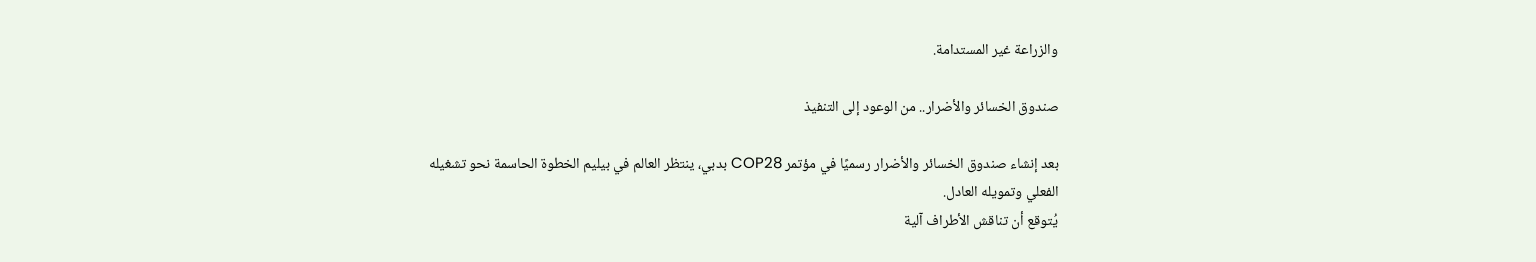والزراعة غير المستدامة.

صندوق الخسائر والأضرار.. من الوعود إلى التنفيذ

بعد إنشاء صندوق الخسائر والأضرار رسميًا في مؤتمر COP28 بدبي، ينتظر العالم في بيليم الخطوة الحاسمة نحو تشغيله الفعلي وتمويله العادل.
يُتوقع أن تناقش الأطراف آلية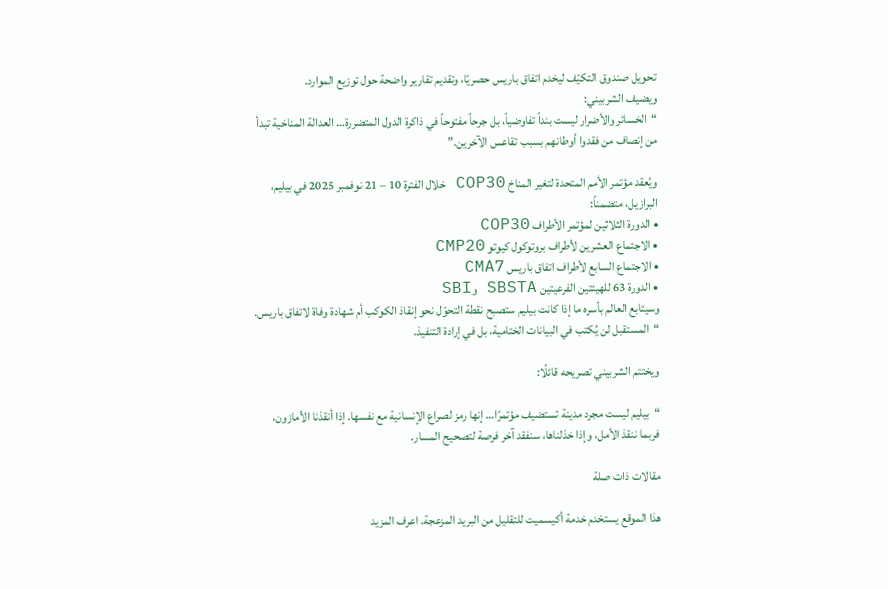تحويل صندوق التكيّف ليخدم اتفاق باريس حصريًا، وتقديم تقارير واضحة حول توزيع الموارد.
ويضيف الشربيني:
“الخسائر والأضرار ليست بنداً تفاوضياً، بل جرحاً مفتوحاً في ذاكرة الدول المتضررة… العدالة المناخية تبدأ من إنصاف من فقدوا أوطانهم بسبب تقاعس الآخرين.”

ويُعقد مؤتمر الأمم المتحدة لتغير المناخ COP30 خلال الفترة 10 – 21 نوفمبر 2025 في بيليم، البرازيل، متضمناً:
• الدورة الثلاثين لمؤتمر الأطراف COP30
• الاجتماع العشرين لأطراف بروتوكول كيوتو CMP20
• الاجتماع السابع لأطراف اتفاق باريس CMA7
• الدورة 63 للهيئتين الفرعيتين SBSTA وSBI
وسيتابع العالم بأسره ما إذا كانت بيليم ستصبح نقطة التحوّل نحو إنقاذ الكوكب أم شهادة وفاة لاتفاق باريس.
“المستقبل لن يُكتب في البيانات الختامية، بل في إرادة التنفيذ.

ويختتم الشربيني تصريحه قائلًا:

“بيليم ليست مجرد مدينة تستضيف مؤتمرًا… إنها رمز لصراع الإنسانية مع نفسها. إذا أنقذنا الأمازون، فربما ننقذ الأمل، وإذا خذلناها، سنفقد آخر فرصة لتصحيح المسار.

مقالات ذات صلة

هذا الموقع يستخدم خدمة أكيسميت للتقليل من البريد المزعجة. اعرف المزيد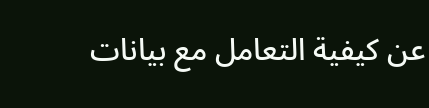عن كيفية التعامل مع بيانات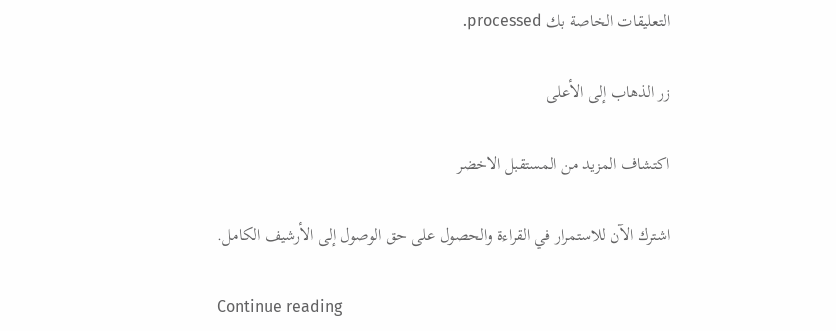التعليقات الخاصة بك processed.

زر الذهاب إلى الأعلى

اكتشاف المزيد من المستقبل الاخضر

اشترك الآن للاستمرار في القراءة والحصول على حق الوصول إلى الأرشيف الكامل.

Continue reading